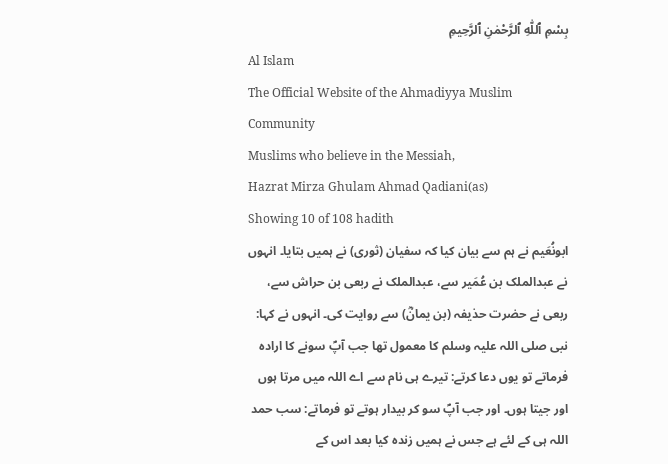بِسْمِ ٱللّٰهِ ٱلرَّحْمٰنِ ٱلرَّحِيمِ
Al Islam
The Official Website of the Ahmadiyya Muslim Community
Muslims who believe in the Messiah,
Hazrat Mirza Ghulam Ahmad Qadiani(as)
Showing 10 of 108 hadith
ابونُعَیم نے ہم سے بیان کیا کہ سفیان (ثوری) نے ہمیں بتایا۔ انہوں نے عبدالملک بن عُمَیر سے، عبدالملک نے ربعی بن حراش سے، ربعی نے حضرت حذیفہ (بن یمانؓ) سے روایت کی۔ انہوں نے کہا: نبی صلی اللہ علیہ وسلم کا معمول تھا جب آپؐ سونے کا ارادہ فرماتے تو یوں دعا کرتے: تیرے ہی نام سے اے اللہ میں مرتا ہوں اور جیتا ہوں۔ اور جب آپؐ سو کر بیدار ہوتے تو فرماتے: سب حمد اللہ ہی کے لئے ہے جس نے ہمیں زندہ کیا بعد اس کے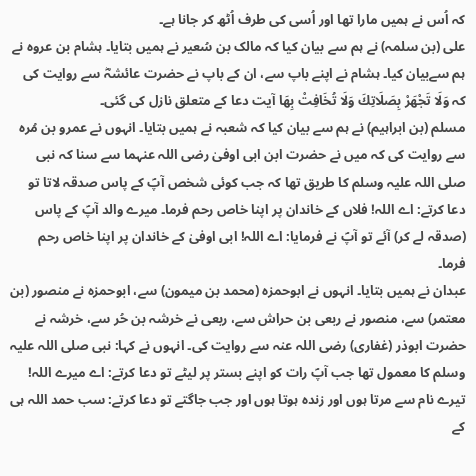کہ اُس نے ہمیں مارا تھا اور اُسی کی طرف اُٹھ کر جانا ہے۔
علی (بن سلمہ) نے ہم سے بیان کیا کہ مالک بن سُعیر نے ہمیں بتایا۔ ہشام بن عروہ نے ہم سےبیان کیا۔ ہشام نے اپنے باپ سے، ان کے باپ نے حضرت عائشہؓ سے روایت کی کہ وَلَا تَجْهَرْ بِصَلَاتِكَ وَلَا تُخَافِتْ بِهَا آیت دعا کے متعلق نازل کی گئی۔
مسلم (بن ابراہیم) نے ہم سے بیان کیا کہ شعبہ نے ہمیں بتایا۔ انہوں نے عمرو بن مُرہ سے روایت کی کہ میں نے حضرت ابن ابی اوفیٰ رضی اللہ عنہما سے سنا کہ نبی صلی اللہ علیہ وسلم کا طریق تھا کہ جب کوئی شخص آپؐ کے پاس صدقہ لاتا تو دعا کرتے: اے اللہ! فلاں کے خاندان پر اپنا خاص رحم فرما۔ میرے والد آپؐ کے پاس (صدقہ لے کر) آئے تو آپؐ نے فرمایا: اے اللہ! ابی اوفیٰ کے خاندان پر اپنا خاص رحم فرما۔
عبدان نے ہمیں بتایا۔ انہوں نے ابوحمزہ (محمد بن میمون) سے، ابوحمزہ نے منصور (بن معتمر) سے، منصور نے ربعی بن حراش سے، ربعی نے خرشہ بن حُر سے، خرشہ نے حضرت ابوذر (غفاری) رضی اللہ عنہ سے روایت کی۔ انہوں نے کہا: نبی صلی اللہ علیہ وسلم کا معمول تھا جب آپؐ رات کو اپنے بستر پر لیٹے تو دعا کرتے: اے میرے اللہ! تیرے نام سے مرتا ہوں اور زندہ ہوتا ہوں اور جب جاگتے تو دعا کرتے: سب حمد اللہ ہی کے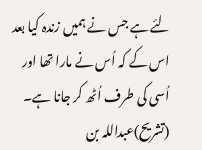لئے ہے جس نے ہمیں زندہ کیا بعد اس کے کہ اُس نے مارا تھا اور اُسی کی طرف اُٹھ کر جانا ہے۔
(تشریح)عبداللہ بن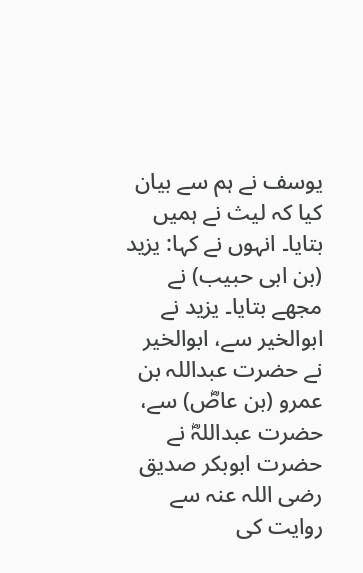یوسف نے ہم سے بیان کیا کہ لیث نے ہمیں بتایا۔ انہوں نے کہا: یزید (بن ابی حبیب) نے مجھے بتایا۔ یزید نے ابوالخیر سے، ابوالخیر نے حضرت عبداللہ بن عمرو (بن عاصؓ) سے، حضرت عبداللہؓ نے حضرت ابوبکر صدیق رضی اللہ عنہ سے روایت کی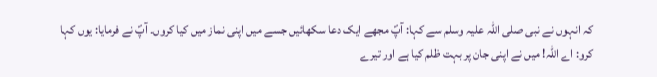کہ انہوں نے نبی صلی اللہ علیہ وسلم سے کہا: آپؐ مجھے ایک دعا سکھائیں جسے میں اپنی نماز میں کیا کروں۔ آپؐ نے فرمایا: یوں کہا کرو: اے اللہ! میں نے اپنی جان پر بہت ظلم کیا ہے اور تیرے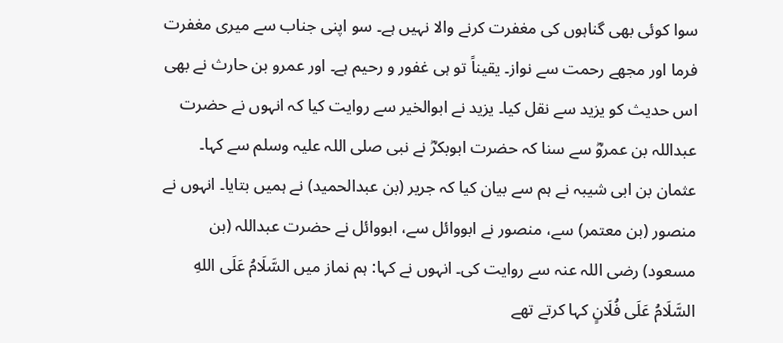سوا کوئی بھی گناہوں کی مغفرت کرنے والا نہیں ہے۔ سو اپنی جناب سے میری مغفرت فرما اور مجھے رحمت سے نواز۔ یقیناً تو ہی غفور و رحیم ہے۔ اور عمرو بن حارث نے بھی اس حدیث کو یزید سے نقل کیا۔ یزید نے ابوالخیر سے روایت کیا کہ انہوں نے حضرت عبداللہ بن عمروؓ سے سنا کہ حضرت ابوبکرؓ نے نبی صلی اللہ علیہ وسلم سے کہا۔
عثمان بن ابی شیبہ نے ہم سے بیان کیا کہ جریر (بن عبدالحمید) نے ہمیں بتایا۔ انہوں نے منصور (بن معتمر) سے، منصور نے ابووائل سے، ابووائل نے حضرت عبداللہ (بن مسعود) رضی اللہ عنہ سے روایت کی۔ انہوں نے کہا: ہم نماز میں السَّلَامُ عَلَى اللهِ السَّلَامُ عَلَى فُلَانٍ کہا کرتے تھے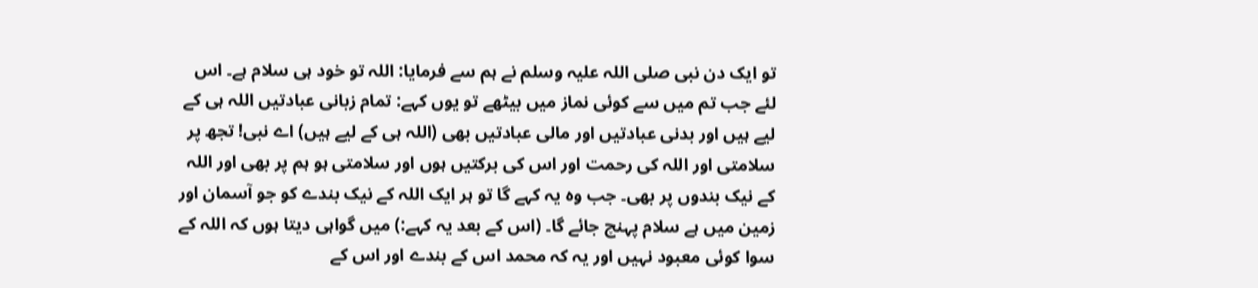تو ایک دن نبی صلی اللہ علیہ وسلم نے ہم سے فرمایا: اللہ تو خود ہی سلام ہے۔ اس لئے جب تم میں سے کوئی نماز میں بیٹھے تو یوں کہے: تمام زبانی عبادتیں اللہ ہی کے لیے ہیں اور بدنی عبادتیں اور مالی عبادتیں بھی (اللہ ہی کے لیے ہیں) اے نبی! تجھ پر سلامتی اور اللہ کی رحمت اور اس کی برکتیں ہوں اور سلامتی ہو ہم پر بھی اور اللہ کے نیک بندوں پر بھی۔ جب وہ یہ کہے گا تو ہر ایک اللہ کے نیک بندے کو جو آسمان اور زمین میں ہے سلام پہنچ جائے گا۔ (اس کے بعد یہ کہے:) میں گواہی دیتا ہوں کہ اللہ کے سوا کوئی معبود نہیں اور یہ کہ محمد اس کے بندے اور اس کے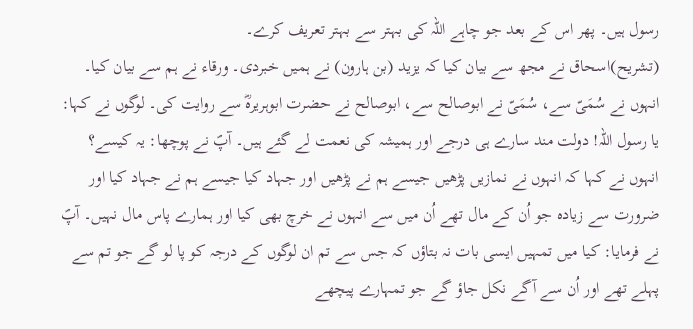رسول ہیں۔ پھر اس کے بعد جو چاہے اللہ کی بہتر سے بہتر تعریف کرے۔
(تشریح)اسحاق نے مجھ سے بیان کیا کہ یزید (بن ہارون) نے ہمیں خبردی۔ ورقاء نے ہم سے بیان کیا۔ انہوں نے سُمَیّ سے، سُمَیّ نے ابوصالح سے، ابوصالح نے حضرت ابوہریرہؓ سے روایت کی۔ لوگوں نے کہا: یا رسول اللہ! دولت مند سارے ہی درجے اور ہمیشہ کی نعمت لے گئے ہیں۔ آپؐ نے پوچھا: یہ کیسے؟ انہوں نے کہا کہ انہوں نے نمازیں پڑھیں جیسے ہم نے پڑھیں اور جہاد کیا جیسے ہم نے جہاد کیا اور ضرورت سے زیادہ جو اُن کے مال تھے اُن میں سے انہوں نے خرچ بھی کیا اور ہمارے پاس مال نہیں۔ آپؐ نے فرمایا: کیا میں تمہیں ایسی بات نہ بتاؤں کہ جس سے تم ان لوگوں کے درجہ کو پا لو گے جو تم سے پہلے تھے اور اُن سے آگے نکل جاؤ گے جو تمہارے پیچھے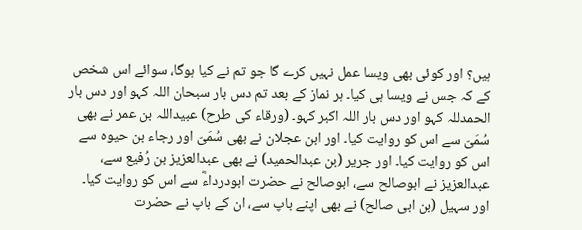ہیں؟ اور کوئی بھی ویسا عمل نہیں کرے گا جو تم نے کیا ہوگا، سوائے اس شخص کے کہ جس نے ویسا ہی کیا۔ ہر نماز کے بعد تم دس بار سبحان اللہ کہو اور دس بار الحمدللہ کہو اور دس بار اللہ اکبر کہو۔ (ورقاء کی طرح) عبیداللہ بن عمر نے بھی سُمَیّ سے اس کو روایت کیا۔ اور ابن عجلان نے بھی سُمَیّ اور رجاء بن حیوہ سے اس کو روایت کیا۔ اور جریر (بن عبدالحمید) نے بھی عبدالعزیز بن رُفیع سے، عبدالعزیز نے ابوصالح سے، ابوصالح نے حضرت ابودرداءؓ سے اس کو روایت کیا۔ اور سہیل (بن ابی صالح) نے بھی اپنے باپ سے، ان کے باپ نے حضرت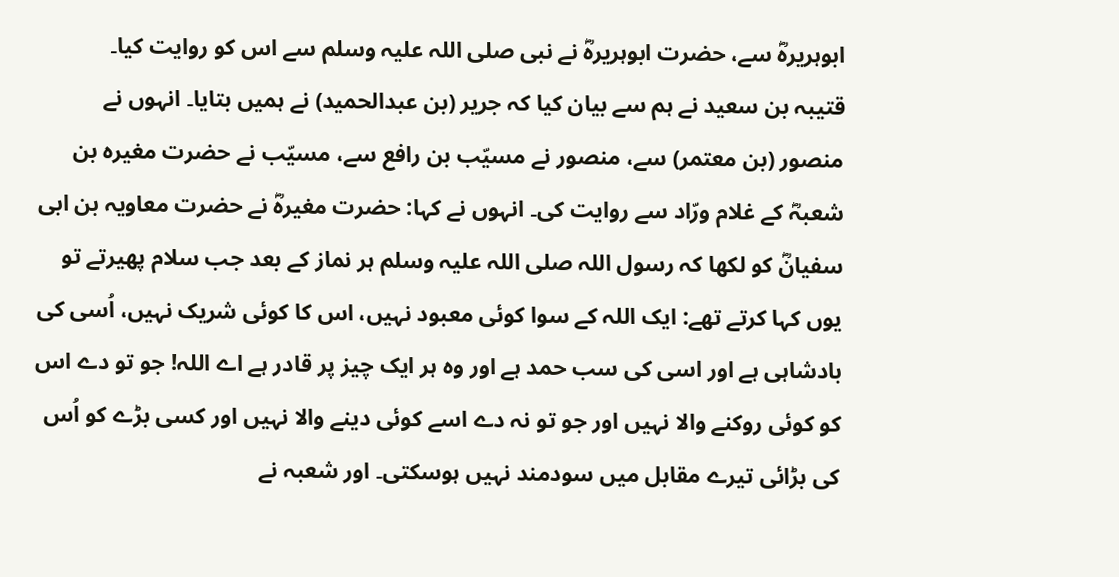ابوہریرہؓ سے، حضرت ابوہریرہؓ نے نبی صلی اللہ علیہ وسلم سے اس کو روایت کیا۔
قتیبہ بن سعید نے ہم سے بیان کیا کہ جریر (بن عبدالحمید) نے ہمیں بتایا۔ انہوں نے منصور (بن معتمر) سے، منصور نے مسیّب بن رافع سے، مسیّب نے حضرت مغیرہ بن شعبہؓ کے غلام ورّاد سے روایت کی۔ انہوں نے کہا: حضرت مغیرہؓ نے حضرت معاویہ بن ابی سفیانؓ کو لکھا کہ رسول اللہ صلی اللہ علیہ وسلم ہر نماز کے بعد جب سلام پھیرتے تو یوں کہا کرتے تھے: ایک اللہ کے سوا کوئی معبود نہیں، اس کا کوئی شریک نہیں، اُسی کی بادشاہی ہے اور اسی کی سب حمد ہے اور وہ ہر ایک چیز پر قادر ہے اے اللہ! جو تو دے اس کو کوئی روکنے والا نہیں اور جو تو نہ دے اسے کوئی دینے والا نہیں اور کسی بڑے کو اُس کی بڑائی تیرے مقابل میں سودمند نہیں ہوسکتی۔ اور شعبہ نے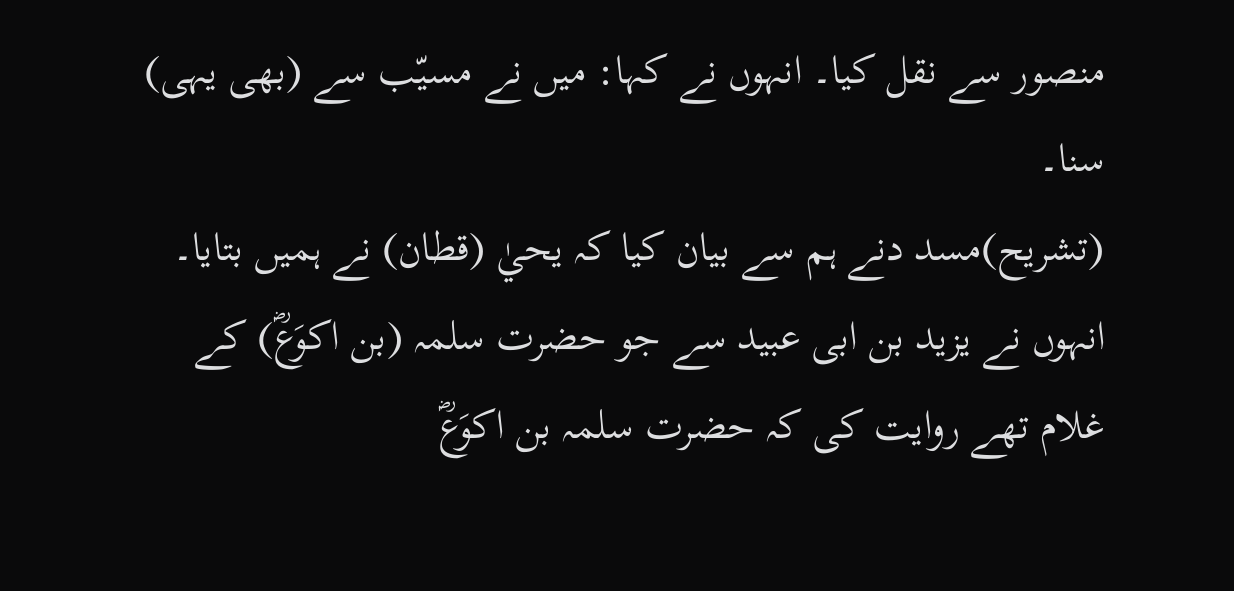منصور سے نقل کیا۔ انہوں نے کہا: میں نے مسیّب سے (بھی یہی) سنا۔
(تشریح)مسد دنے ہم سے بیان کیا کہ یحيٰ (قطان) نے ہمیں بتایا۔ انہوں نے یزید بن ابی عبید سے جو حضرت سلمہ (بن اکوَعؓ) کے غلام تھے روایت کی کہ حضرت سلمہ بن اکوَعؓ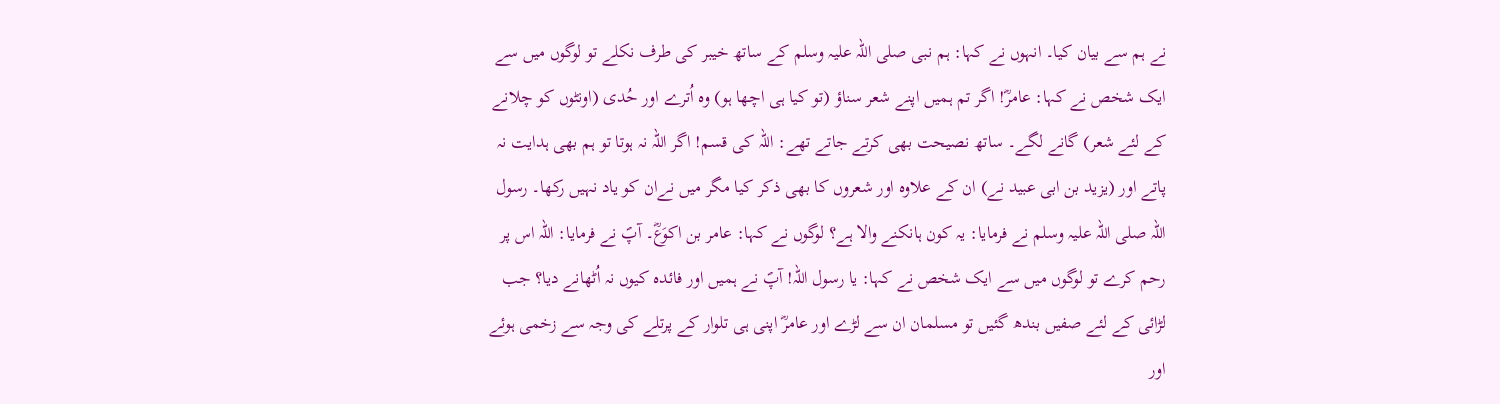نے ہم سے بیان کیا۔ انہوں نے کہا: ہم نبی صلی اللہ علیہ وسلم کے ساتھ خیبر کی طرف نکلے تو لوگوں میں سے ایک شخص نے کہا: عامرؓ! اگر تم ہمیں اپنے شعر سناؤ (تو کیا ہی اچھا ہو) وہ اُترے اور حُدی (اونٹوں کو چلانے کے لئے شعر) گانے لگے۔ ساتھ نصیحت بھی کرتے جاتے تھے: اللہ کی قسم! اگر اللہ نہ ہوتا تو ہم بھی ہدایت نہ پاتے اور (یزید بن ابی عبید نے) ان کے علاوہ اور شعروں کا بھی ذکر کیا مگر میں نےان کو یاد نہیں رکھا۔ رسول اللہ صلی اللہ علیہ وسلم نے فرمایا: یہ کون ہانکنے والا ہے؟ لوگوں نے کہا: عامر بن اکوَعؓ۔ آپؐ نے فرمایا: اللہ اس پر رحم کرے تو لوگوں میں سے ایک شخص نے کہا: یا رسول اللہ! آپؐ نے ہمیں اور فائدہ کیوں نہ اُٹھانے دیا؟ جب لڑائی کے لئے صفیں بندھ گئیں تو مسلمان ان سے لڑے اور عامرؓ اپنی ہی تلوار کے پرتلے کی وجہ سے زخمی ہوئے اور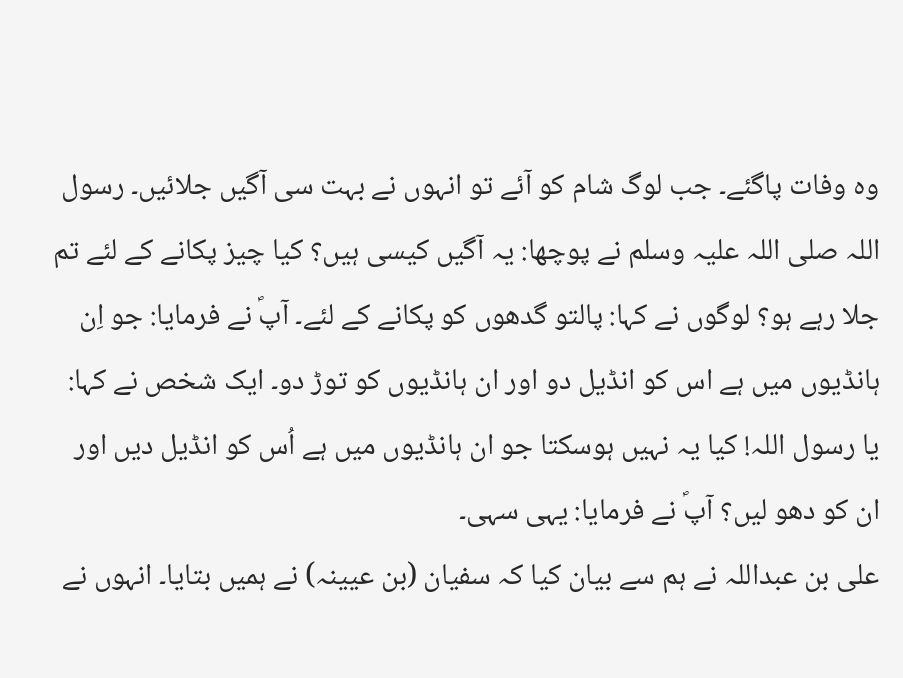وہ وفات پاگئے۔ جب لوگ شام کو آئے تو انہوں نے بہت سی آگیں جلائیں۔ رسول اللہ صلی اللہ علیہ وسلم نے پوچھا: یہ آگیں کیسی ہیں؟ کیا چیز پکانے کے لئے تم جلا رہے ہو؟ لوگوں نے کہا: پالتو گدھوں کو پکانے کے لئے۔ آپؐ نے فرمایا: جو اِن ہانڈیوں میں ہے اس کو انڈیل دو اور ان ہانڈیوں کو توڑ دو۔ ایک شخص نے کہا: یا رسول اللہ! کیا یہ نہیں ہوسکتا جو ان ہانڈیوں میں ہے اُس کو انڈیل دیں اور ان کو دھو لیں؟ آپؐ نے فرمایا: یہی سہی۔
علی بن عبداللہ نے ہم سے بیان کیا کہ سفیان (بن عیینہ) نے ہمیں بتایا۔ انہوں نے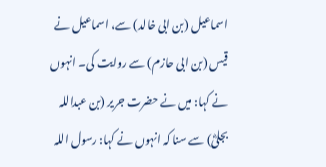اسماعیل (بن ابی خالد) سے، اسماعیل نے قیس (بن ابی حازم) سے روایت کی۔ انہوں نے کہا: میں نے حضرت جریر (بن عبداللہ بجلیؓ) سے سنا کہ انہوں نے کہا: رسول اللہ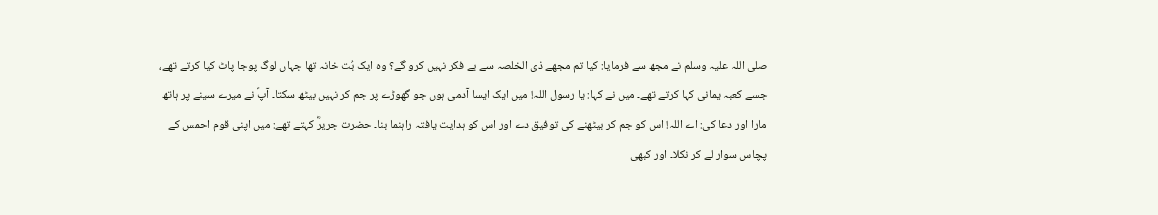صلی اللہ علیہ وسلم نے مجھ سے فرمایا: کیا تم مجھے ذی الخلصہ سے بے فکر نہیں کرو گے؟ وہ ایک بُت خانہ تھا جہاں لوگ پوجا پاٹ کیا کرتے تھے، جسے کعبہ یمانی کہا کرتے تھے۔ میں نے کہا: یا رسول اللہ! میں ایک ایسا آدمی ہوں جو گھوڑے پر جم کر نہیں بیٹھ سکتا۔ آپؐ نے میرے سینے پر ہاتھ مارا اور دعا کی: اے اللہ! اس کو جم کر بیٹھنے کی توفیق دے اور اس کو ہدایت یافتہ راہنما بنا۔ حضرت جریرؓ کہتے تھے: میں اپنی قوم احمس کے پچاس سوار لے کر نکلا۔ اور کبھی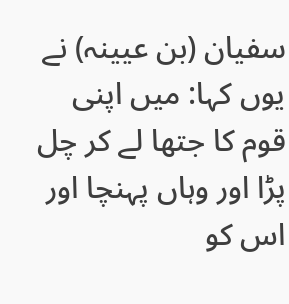سفیان (بن عیینہ) نے یوں کہا: میں اپنی قوم کا جتھا لے کر چل پڑا اور وہاں پہنچا اور اس کو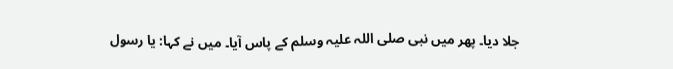جلا دیا۔ پھر میں نبی صلی اللہ علیہ وسلم کے پاس آیا۔ میں نے کہا: یا رسول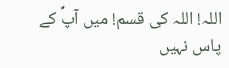اللہ! اللہ کی قسم! میں آپؐ کے پاس نہیں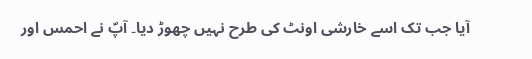آیا جب تک اسے خارشی اونٹ کی طرح نہیں چھوڑ دیا۔ آپؐ نے احمس اور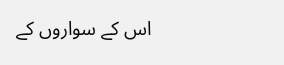اس کے سواروں کے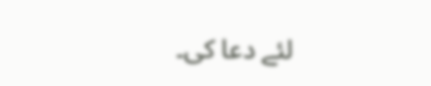لئے دعا کی۔